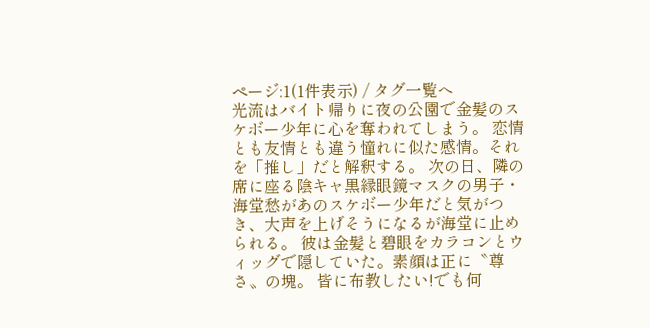ページ:1(1件表示) / タグ一覧へ
光流はバイト帰りに夜の公園で金髪のスケボー少年に心を奪われてしまう。 恋情とも友情とも違う憧れに似た感情。それを「推し」だと解釈する。 次の日、隣の席に座る陰キャ黒縁眼鏡マスクの男子・海堂愁があのスケボー少年だと気がつき、大声を上げそうになるが海堂に止められる。 彼は金髪と碧眼をカラコンとウィッグで隠していた。素顔は正に〝尊さ〟の塊。 皆に布教したい!でも何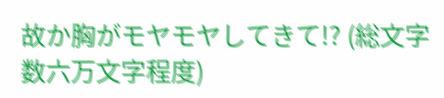故か胸がモヤモヤしてきて!? (総文字数六万文字程度)